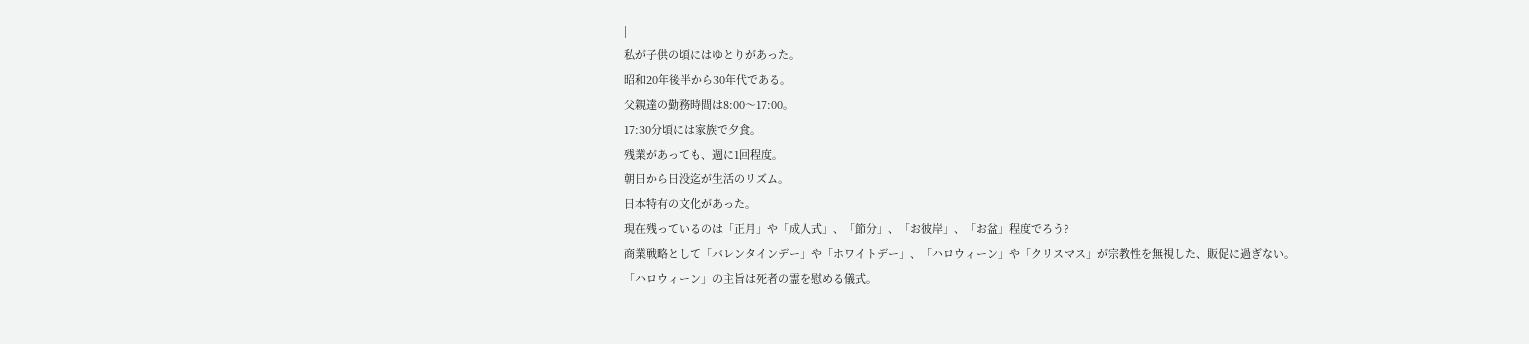|
私が子供の頃にはゆとりがあった。
昭和20年後半から30年代である。
父親達の勤務時間は8:00〜17:00。
17:30分頃には家族で夕食。
残業があっても、週に1回程度。
朝日から日没迄が生活のリズム。
日本特有の文化があった。
現在残っているのは「正月」や「成人式」、「節分」、「お彼岸」、「お盆」程度でろう?
商業戦略として「バレンタインデー」や「ホワイトデー」、「ハロウィーン」や「クリスマス」が宗教性を無視した、販促に過ぎない。
「ハロウィーン」の主旨は死者の霊を慰める儀式。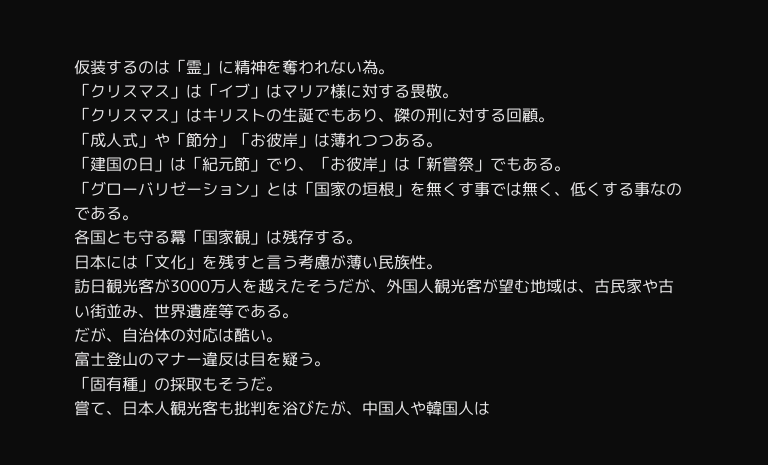仮装するのは「霊」に精神を奪われない為。
「クリスマス」は「イブ」はマリア様に対する畏敬。
「クリスマス」はキリストの生誕でもあり、磔の刑に対する回顧。
「成人式」や「節分」「お彼岸」は薄れつつある。
「建国の日」は「紀元節」でり、「お彼岸」は「新嘗祭」でもある。
「グローバリゼーション」とは「国家の垣根」を無くす事では無く、低くする事なのである。
各国とも守る冪「国家観」は残存する。
日本には「文化」を残すと言う考慮が薄い民族性。
訪日観光客が3000万人を越えたそうだが、外国人観光客が望む地域は、古民家や古い街並み、世界遺産等である。
だが、自治体の対応は酷い。
富士登山のマナー違反は目を疑う。
「固有種」の採取もそうだ。
嘗て、日本人観光客も批判を浴びたが、中国人や韓国人は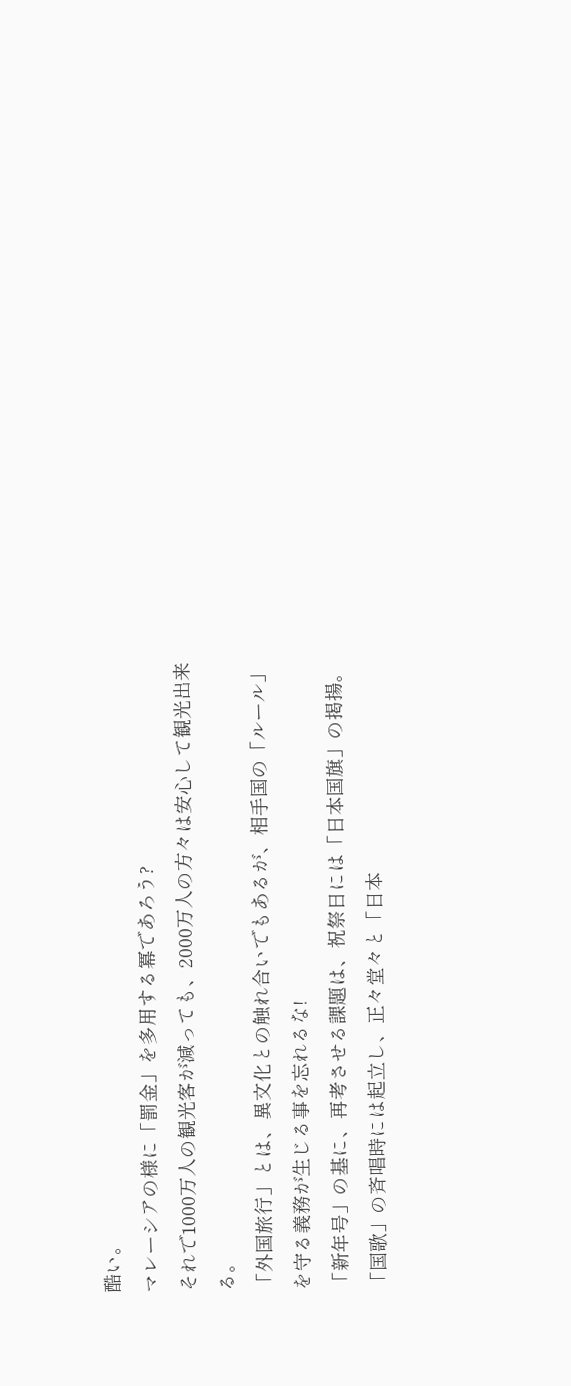酷い。
マレーシアの様に「罰金」を多用する冪であろう?
それで1000万人の観光客が減っても、2000万人の方々は安心して観光出来る。
「外国旅行」とは、異文化との触れ合いでもあるが、相手国の「ルール」を守る義務が生じる事を忘れるな!
「新年号」の基に、再考させる課題は、祝祭日には「日本国旗」の掲揚。
「国歌」の斉唱時には起立し、正々堂々と「日本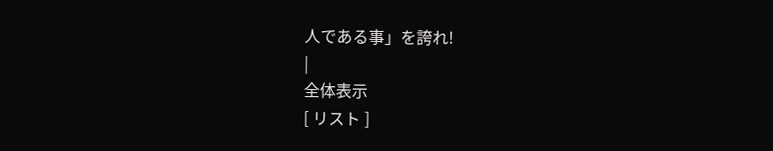人である事」を誇れ!
|
全体表示
[ リスト ]